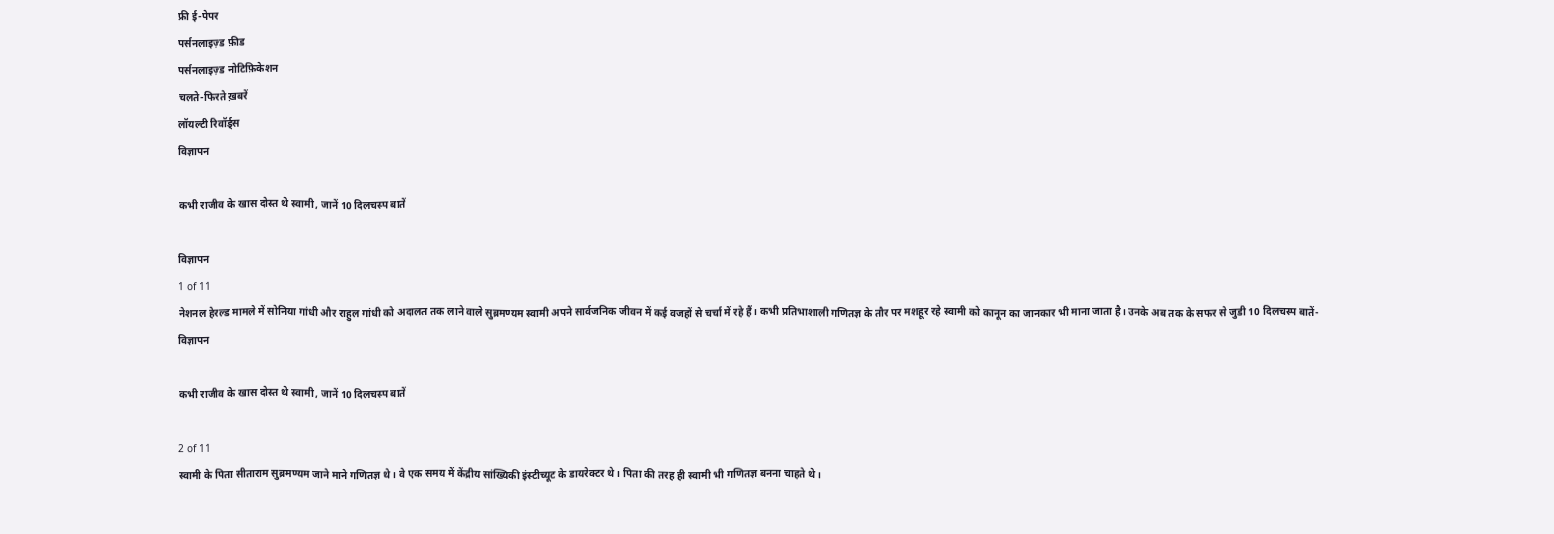फ्री ई-पेपर
पर्सनलाइज़्ड फ़ीड
पर्सनलाइज़्ड नोटिफ़िकेशन
चलते-फिरते ख़बरें
लॉयल्टी रिवॉर्ड्स
विज्ञापन

कभी राजीव के खास दोस्त थे स्वामी, जानें 10 दिलचस्प बातें

विज्ञापन
1 of 11
नेशनल हेरल्ड मामले में सोनिया गांधी और राहुल गांधी को अदालत तक लाने वाले सुब्रमण्यम स्वामी अपने सार्वजनिक जीवन में कई वजहों से चर्चा में रहे हैं। कभी प्रतिभाशाली गणितज्ञ के तौर पर मशहूर रहे स्वामी को कानून का जानकार भी माना जाता है। उनके अब तक के सफर से जुडी 10 दिलचस्प बातें-
विज्ञापन

कभी राजीव के खास दोस्त थे स्वामी, जानें 10 दिलचस्प बातें

2 of 11
स्वामी के पिता सीताराम सुब्रमण्यम जाने माने गणितज्ञ थे। वे एक समय में केंद्रीय सांख्यिकी इंस्टीच्यूट के डायरेक्टर थे। पिता की तरह ही स्वामी भी गणितज्ञ बनना चाहते थे।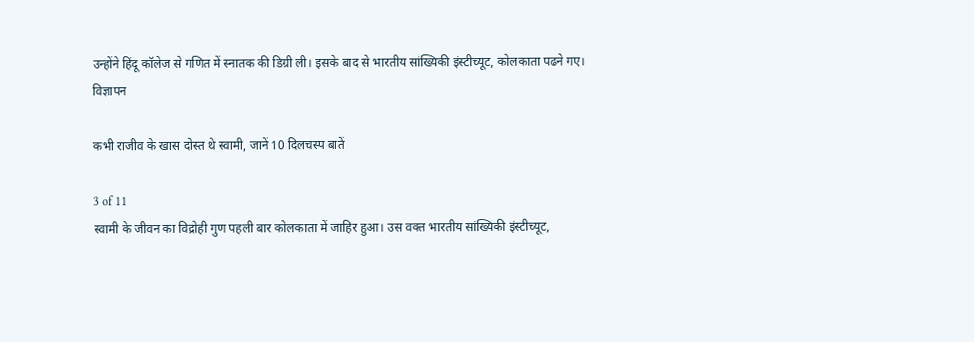उन्होंने हिंदू कॉलेज से गणित में स्नातक की डिग्री ली। इसके बाद से भारतीय सांख्यिकी इंस्टीच्यूट, कोलकाता पढने गए।
विज्ञापन

कभी राजीव के खास दोस्त थे स्वामी, जानें 10 दिलचस्प बातें

3 of 11
स्वामी के जीवन का विद्रोही गुण पहली बार कोलकाता में जाहिर हुआ। उस वक्त भारतीय सांख्यिकी इंस्टीच्यूट,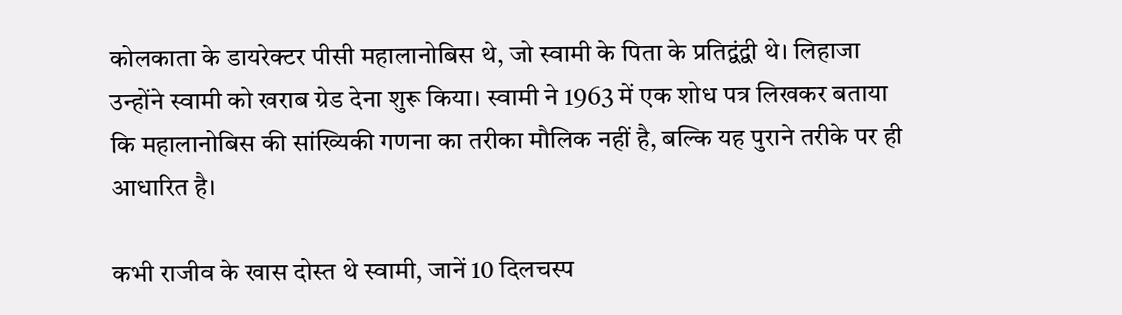कोलकाता के डायरेक्टर पीसी महालानोबिस थे, जो स्वामी के पिता के प्रतिद्वंद्वी थे। लिहाजा उन्होंने स्वामी को खराब ग्रेड देना शुरू किया। स्वामी ने 1963 में एक शोध पत्र लिखकर बताया कि महालानोबिस की सांख्यिकी गणना का तरीका मौलिक नहीं है, बल्कि यह पुराने तरीके पर ही आधारित है।

कभी राजीव के खास दोस्त थे स्वामी, जानें 10 दिलचस्प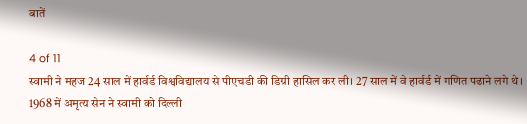बातें

4 of 11
स्वामी ने महज 24 साल में हार्वर्ड विश्वविद्यालय से पीएचडी की डिग्री हासिल कर ली। 27 साल में वे हार्वर्ड में गणित पढाने लगे थे। 1968 में अमृत्य सेन ने स्वामी को दिल्ली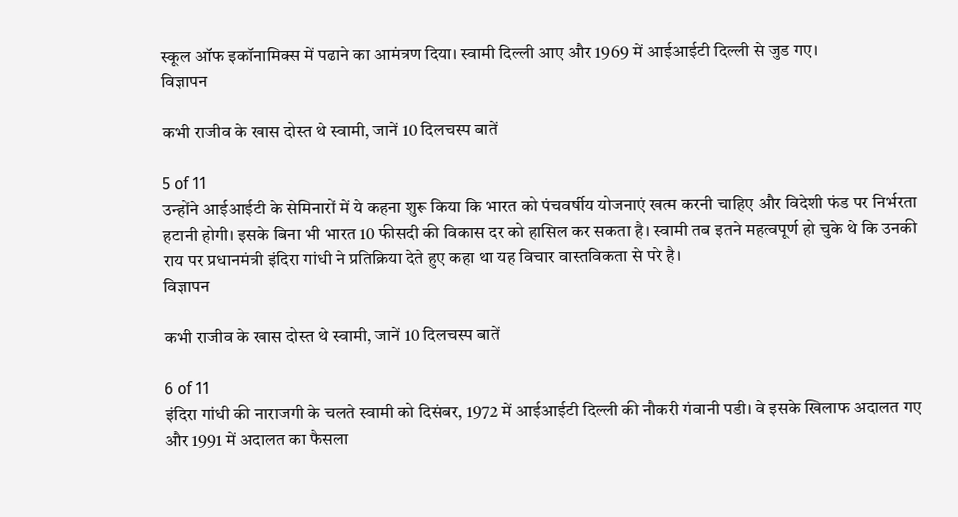स्कूल ऑफ इकॉनामिक्स में पढाने का आमंत्रण दिया। स्वामी दिल्ली आए और 1969 में आईआईटी दिल्ली से जुड गए।
विज्ञापन

कभी राजीव के खास दोस्त थे स्वामी, जानें 10 दिलचस्प बातें

5 of 11
उन्होंने आईआईटी के सेमिनारों में ये कहना शुरू किया कि भारत को पंचवर्षीय योजनाएं खत्म करनी चाहिए और विदेशी फंड पर निर्भरता हटानी होगी। इसके बिना भी भारत 10 फीसदी की विकास दर को हासिल कर सकता है। स्वामी तब इतने महत्वपूर्ण हो चुके थे कि उनकी राय पर प्रधानमंत्री इंदिरा गांधी ने प्रतिक्रिया देते हुए कहा था यह विचार वास्तविकता से परे है।
विज्ञापन

कभी राजीव के खास दोस्त थे स्वामी, जानें 10 दिलचस्प बातें

6 of 11
इंदिरा गांधी की नाराजगी के चलते स्वामी को दिसंबर, 1972 में आईआईटी दिल्ली की नौकरी गंवानी पडी। वे इसके खिलाफ अदालत गए और 1991 में अदालत का फैसला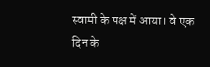स्वामी के पक्ष में आया। वे एक दिन के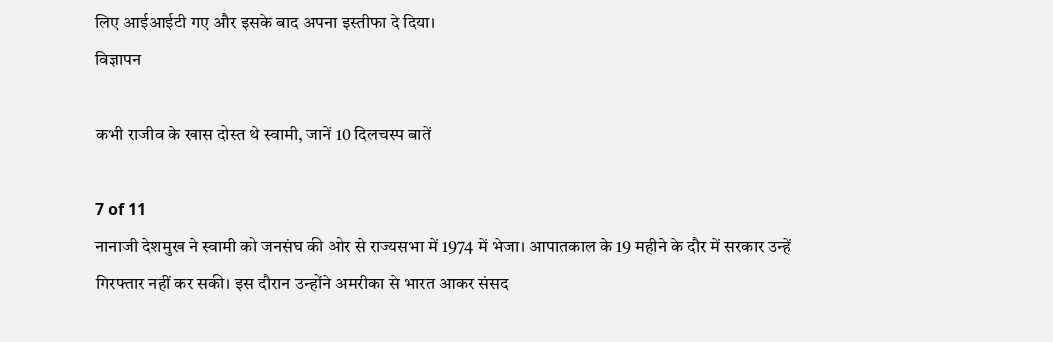लिए आईआईटी गए और इसके बाद अपना इस्तीफा दे दिया।
विज्ञापन

कभी राजीव के खास दोस्त थे स्वामी, जानें 10 दिलचस्प बातें

7 of 11
नानाजी देशमुख ने स्वामी को जनसंघ की ओर से राज्यसभा में 1974 में भेजा। आपातकाल के 19 महीने के दौर में सरकार उन्हें गिरफ्तार नहीं कर सकी। इस दौरान उन्होंने अमरीका से भारत आकर संसद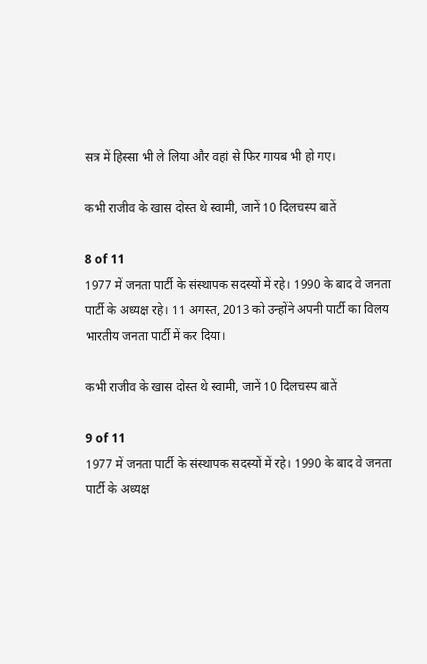सत्र में हिस्सा भी ले लिया और वहां से फिर गायब भी हो गए।

कभी राजीव के खास दोस्त थे स्वामी, जानें 10 दिलचस्प बातें

8 of 11
1977 में जनता पार्टी के संस्थापक सदस्यों में रहे। 1990 के बाद वे जनता पार्टी के अध्यक्ष रहे। 11 अगस्त, 2013 को उन्होंने अपनी पार्टी का विलय भारतीय जनता पार्टी में कर दिया।

कभी राजीव के खास दोस्त थे स्वामी, जानें 10 दिलचस्प बातें

9 of 11
1977 में जनता पार्टी के संस्थापक सदस्यों में रहे। 1990 के बाद वे जनता पार्टी के अध्यक्ष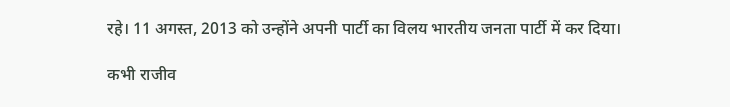रहे। 11 अगस्त, 2013 को उन्होंने अपनी पार्टी का विलय भारतीय जनता पार्टी में कर दिया।

कभी राजीव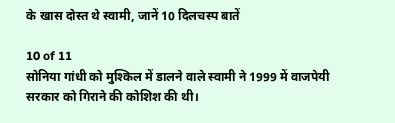के खास दोस्त थे स्वामी, जानें 10 दिलचस्प बातें

10 of 11
सोनिया गांधी को मुश्किल में डालने वाले स्वामी ने 1999 में वाजपेयी सरकार को गिराने की कोशिश की थी।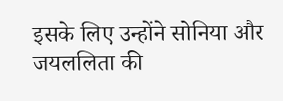इसके लिए उन्होंने सोनिया और जयललिता की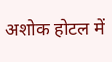अशोक होटल में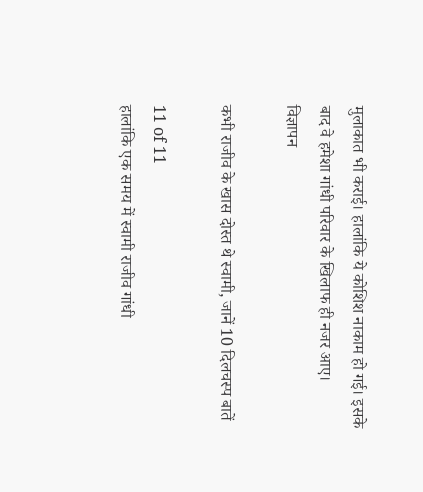मुलाकात भी कराई। हालांकि ये कोशिश नाकाम हो गई। इसके बाद वे हमेशा गांधी परिवार के खिलाफ ही नजर आए।
विज्ञापन

कभी राजीव के खास दोस्त थे स्वामी, जानें 10 दिलचस्प बातें

11 of 11
हालांकि एक समय में स्वामी राजीव गांधी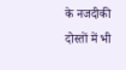के नजदीकी दोस्तों में भी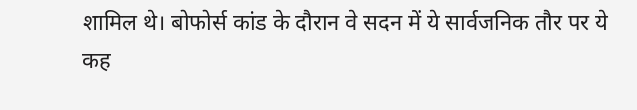शामिल थे। बोफोर्स कांड के दौरान वे सदन में ये सार्वजनिक तौर पर ये कह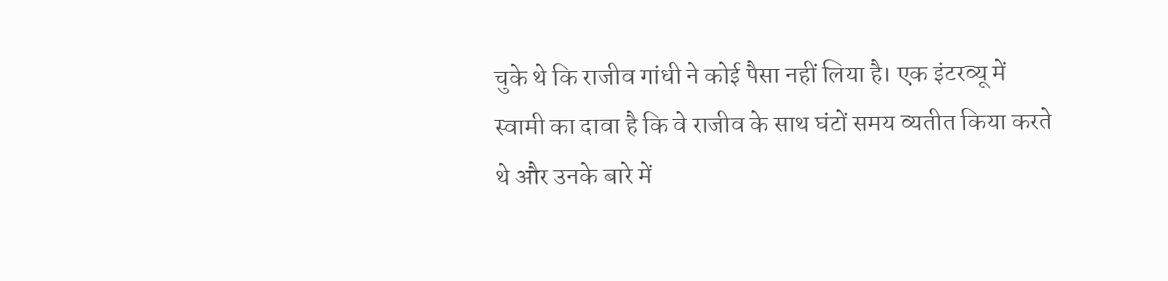चुके थे कि राजीव गांधी ने कोई पैसा नहीं लिया है। एक इंटरव्यू में स्वामी का दावा है कि वे राजीव के साथ घंटों समय व्यतीत किया करते थे और उनके बारे में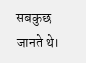सबकुछ जानते थे।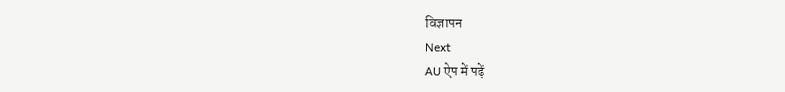विज्ञापन
Next
AU ऐप में पढ़ें